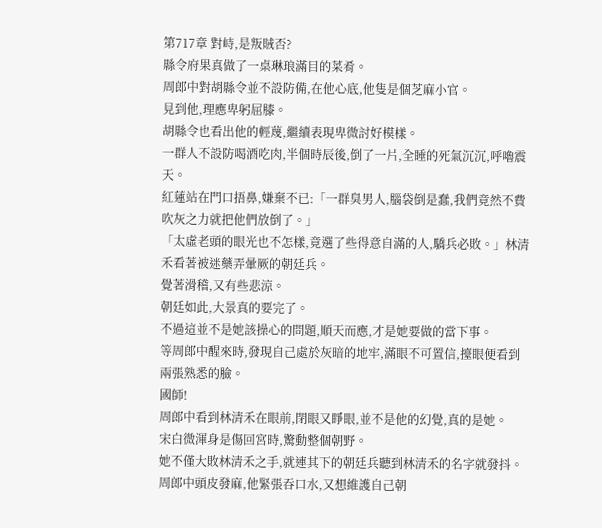第717章 對峙,是叛賊否?
縣令府果真做了一桌琳琅滿目的菜肴。
周郎中對胡縣令並不設防備,在他心底,他隻是個芝麻小官。
見到他,理應卑躬屈膝。
胡縣令也看出他的輕蔑,繼續表現卑微討好模樣。
一群人不設防喝酒吃肉,半個時辰後,倒了一片,全睡的死氣沉沉,呼嚕震天。
紅蓮站在門口捂鼻,嫌棄不已:「一群臭男人,腦袋倒是蠢,我們竟然不費吹灰之力就把他們放倒了。」
「太虛老頭的眼光也不怎樣,竟選了些得意自滿的人,驕兵必敗。」林清禾看著被迷藥弄暈厥的朝廷兵。
覺著滑稽,又有些悲涼。
朝廷如此,大景真的要完了。
不過這並不是她該操心的問題,順天而應,才是她要做的當下事。
等周郎中醒來時,發現自己處於灰暗的地牢,滿眼不可置信,擡眼便看到兩張熟悉的臉。
國師!
周郎中看到林清禾在眼前,閉眼又睜眼,並不是他的幻覺,真的是她。
宋白微渾身是傷回宮時,驚動整個朝野。
她不僅大敗林清禾之手,就連其下的朝廷兵聽到林清禾的名字就發抖。
周郎中頭皮發麻,他緊張吞口水,又想維護自己朝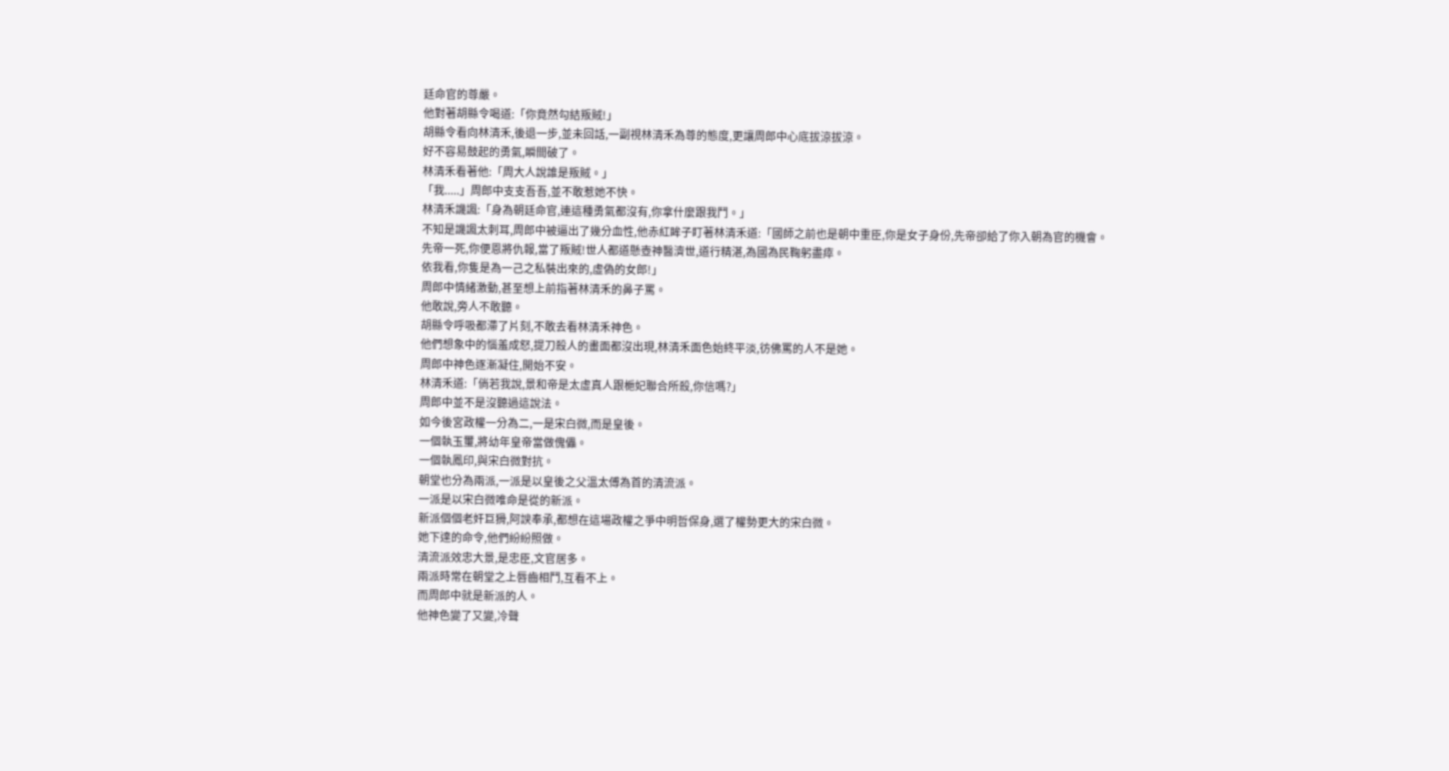廷命官的尊嚴。
他對著胡縣令喝道:「你竟然勾結叛賊!」
胡縣令看向林清禾,後退一步,並未回話,一副視林清禾為尊的態度,更讓周郎中心底拔涼拔涼。
好不容易鼓起的勇氣,瞬間破了。
林清禾看著他:「周大人說誰是叛賊。」
「我.....」周郎中支支吾吾,並不敢惹她不快。
林清禾譏諷:「身為朝廷命官,連這種勇氣都沒有,你拿什麼跟我鬥。」
不知是譏諷太刺耳,周郎中被逼出了幾分血性,他赤紅眸子盯著林清禾道:「國師之前也是朝中重臣,你是女子身份,先帝卻給了你入朝為官的機會。
先帝一死,你便恩將仇報,當了叛賊!世人都道懸壺神醫濟世,道行精湛,為國為民鞠躬盡瘁。
依我看,你隻是為一己之私裝出來的,虛偽的女郎!」
周郎中情緒激動,甚至想上前指著林清禾的鼻子罵。
他敢說,旁人不敢聽。
胡縣令呼吸都滯了片刻,不敢去看林清禾神色。
他們想象中的惱羞成怒,提刀殺人的畫面都沒出現,林清禾面色始終平淡,彷佛罵的人不是她。
周郎中神色逐漸凝住,開始不安。
林清禾道:「倘若我說,景和帝是太虛真人跟梔妃聯合所殺,你信嗎?」
周郎中並不是沒聽過這說法。
如今後宮政權一分為二,一是宋白微,而是皇後。
一個執玉璽,將幼年皇帝當做傀儡。
一個執鳳印,與宋白微對抗。
朝堂也分為兩派,一派是以皇後之父溫太傅為首的清流派。
一派是以宋白微唯命是從的新派。
新派個個老奸巨猾,阿諛奉承,都想在這場政權之爭中明哲保身,選了權勢更大的宋白微。
她下達的命令,他們紛紛照做。
清流派效忠大景,是忠臣,文官居多。
兩派時常在朝堂之上唇齒相鬥,互看不上。
而周郎中就是新派的人。
他神色變了又變,冷聲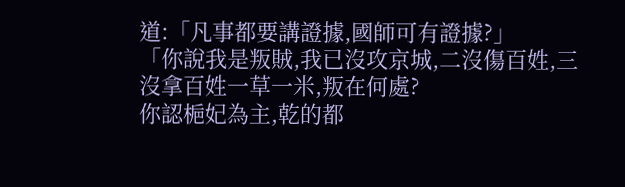道:「凡事都要講證據,國師可有證據?」
「你說我是叛賊,我已沒攻京城,二沒傷百姓,三沒拿百姓一草一米,叛在何處?
你認梔妃為主,乾的都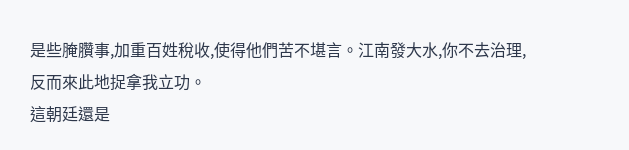是些腌臢事,加重百姓稅收,使得他們苦不堪言。江南發大水,你不去治理,反而來此地捉拿我立功。
這朝廷還是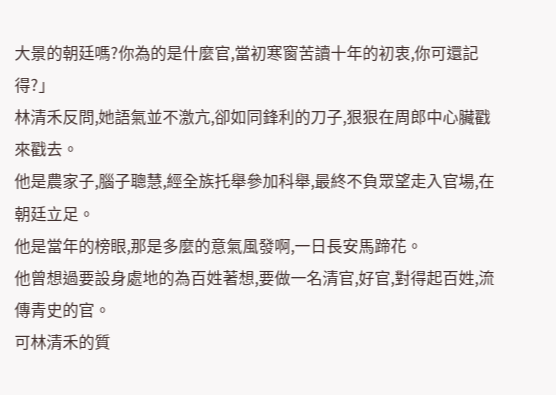大景的朝廷嗎?你為的是什麼官,當初寒窗苦讀十年的初衷,你可還記得?」
林清禾反問,她語氣並不激亢,卻如同鋒利的刀子,狠狠在周郎中心臟戳來戳去。
他是農家子,腦子聰慧,經全族托舉參加科舉,最終不負眾望走入官場,在朝廷立足。
他是當年的榜眼,那是多麼的意氣風發啊,一日長安馬蹄花。
他曾想過要設身處地的為百姓著想,要做一名清官,好官,對得起百姓,流傳青史的官。
可林清禾的質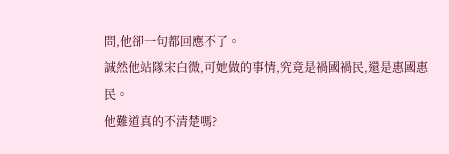問,他卻一句都回應不了。
誠然他站隊宋白微,可她做的事情,究竟是禍國禍民,還是惠國惠民。
他難道真的不清楚嗎?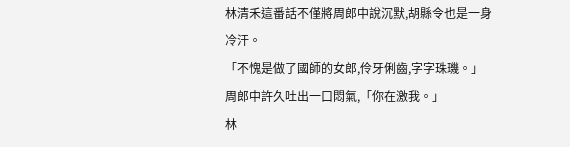林清禾這番話不僅將周郎中說沉默,胡縣令也是一身冷汗。
「不愧是做了國師的女郎,伶牙俐齒,字字珠璣。」周郎中許久吐出一口悶氣,「你在激我。」
林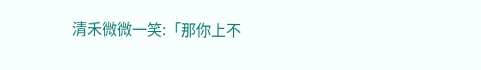清禾微微一笑:「那你上不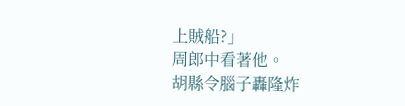上賊船?」
周郎中看著他。
胡縣令腦子轟隆炸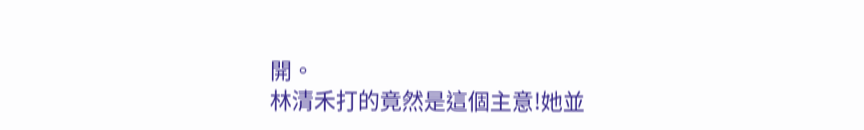開。
林清禾打的竟然是這個主意!她並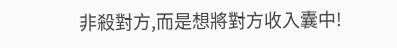非殺對方,而是想將對方收入囊中!